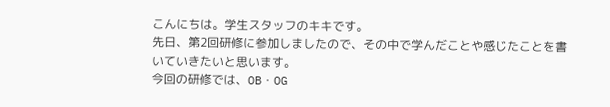こんにちは。学生スタッフのキキです。
先日、第2回研修に参加しましたので、その中で学んだことや感じたことを書いていきたいと思います。
今回の研修では、OB・OG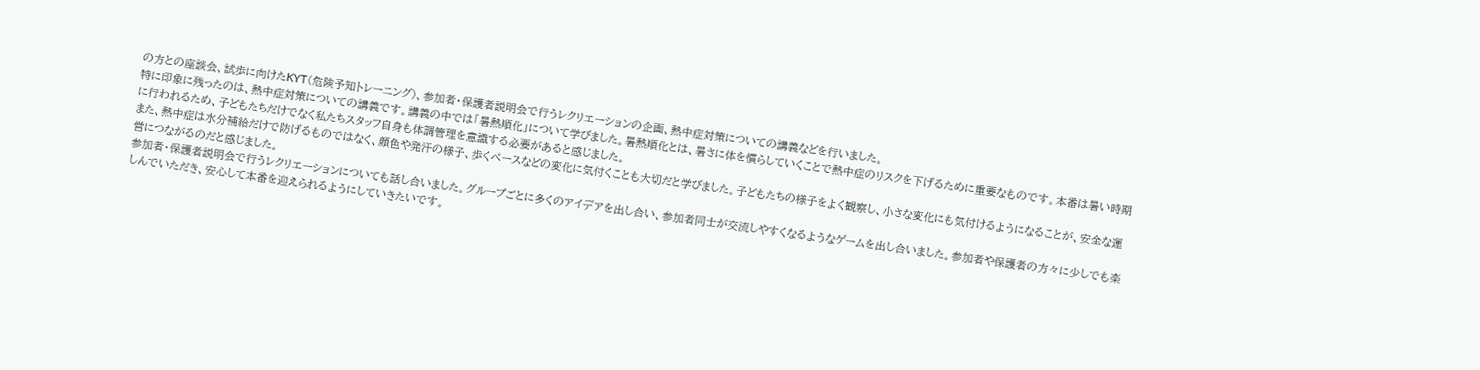の方との座談会、試歩に向けたKYT(危険予知トレーニング)、参加者・保護者説明会で行うレクリエーションの企画、熱中症対策についての講義などを行いました。
特に印象に残ったのは、熱中症対策についての講義です。講義の中では「暑熱順化」について学びました。暑熱順化とは、暑さに体を慣らしていくことで熱中症のリスクを下げるために重要なものです。本番は暑い時期に行われるため、子どもたちだけでなく私たちスタッフ自身も体調管理を意識する必要があると感じました。
また、熱中症は水分補給だけで防げるものではなく、顔色や発汗の様子、歩くペースなどの変化に気付くことも大切だと学びました。子どもたちの様子をよく観察し、小さな変化にも気付けるようになることが、安全な運営につながるのだと感じました。
参加者・保護者説明会で行うレクリエーションについても話し合いました。グループごとに多くのアイデアを出し合い、参加者同士が交流しやすくなるようなゲームを出し合いました。参加者や保護者の方々に少しでも楽しんでいただき、安心して本番を迎えられるようにしていきたいです。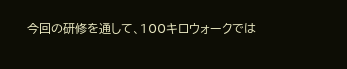今回の研修を通して、100キロウォークでは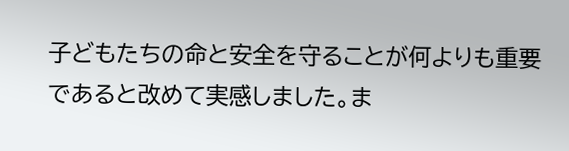子どもたちの命と安全を守ることが何よりも重要であると改めて実感しました。ま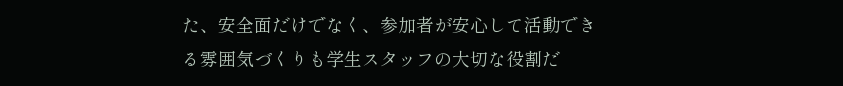た、安全面だけでなく、参加者が安心して活動できる雰囲気づくりも学生スタッフの大切な役割だ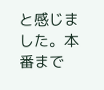と感じました。本番まで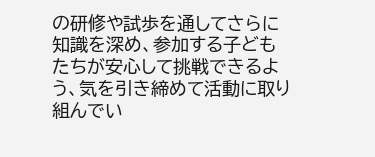の研修や試歩を通してさらに知識を深め、参加する子どもたちが安心して挑戦できるよう、気を引き締めて活動に取り組んでい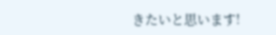きたいと思います!